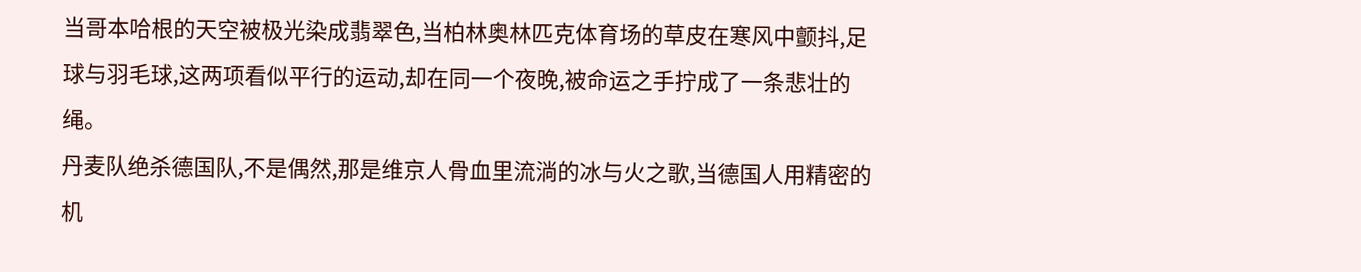当哥本哈根的天空被极光染成翡翠色,当柏林奥林匹克体育场的草皮在寒风中颤抖,足球与羽毛球,这两项看似平行的运动,却在同一个夜晚,被命运之手拧成了一条悲壮的绳。
丹麦队绝杀德国队,不是偶然,那是维京人骨血里流淌的冰与火之歌,当德国人用精密的机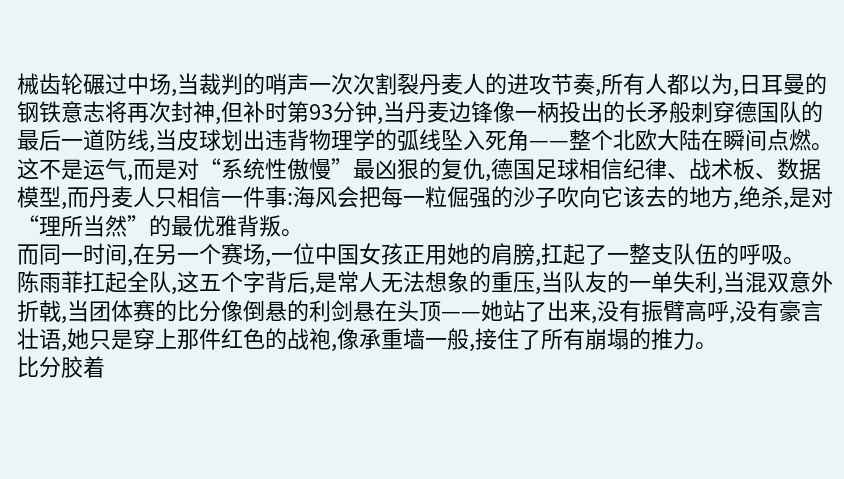械齿轮碾过中场,当裁判的哨声一次次割裂丹麦人的进攻节奏,所有人都以为,日耳曼的钢铁意志将再次封神,但补时第93分钟,当丹麦边锋像一柄投出的长矛般刺穿德国队的最后一道防线,当皮球划出违背物理学的弧线坠入死角——整个北欧大陆在瞬间点燃。
这不是运气,而是对“系统性傲慢”最凶狠的复仇,德国足球相信纪律、战术板、数据模型,而丹麦人只相信一件事:海风会把每一粒倔强的沙子吹向它该去的地方,绝杀,是对“理所当然”的最优雅背叛。
而同一时间,在另一个赛场,一位中国女孩正用她的肩膀,扛起了一整支队伍的呼吸。
陈雨菲扛起全队,这五个字背后,是常人无法想象的重压,当队友的一单失利,当混双意外折戟,当团体赛的比分像倒悬的利剑悬在头顶——她站了出来,没有振臂高呼,没有豪言壮语,她只是穿上那件红色的战袍,像承重墙一般,接住了所有崩塌的推力。
比分胶着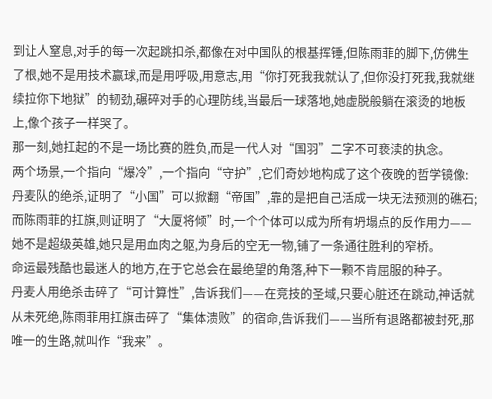到让人窒息,对手的每一次起跳扣杀,都像在对中国队的根基挥锤,但陈雨菲的脚下,仿佛生了根,她不是用技术赢球,而是用呼吸,用意志,用“你打死我我就认了,但你没打死我,我就继续拉你下地狱”的韧劲,碾碎对手的心理防线,当最后一球落地,她虚脱般躺在滚烫的地板上,像个孩子一样哭了。
那一刻,她扛起的不是一场比赛的胜负,而是一代人对“国羽”二字不可亵渎的执念。
两个场景,一个指向“爆冷”,一个指向“守护”,它们奇妙地构成了这个夜晚的哲学镜像:
丹麦队的绝杀,证明了“小国”可以掀翻“帝国”,靠的是把自己活成一块无法预测的礁石;而陈雨菲的扛旗,则证明了“大厦将倾”时,一个个体可以成为所有坍塌点的反作用力——她不是超级英雄,她只是用血肉之躯,为身后的空无一物,铺了一条通往胜利的窄桥。
命运最残酷也最迷人的地方,在于它总会在最绝望的角落,种下一颗不肯屈服的种子。
丹麦人用绝杀击碎了“可计算性”,告诉我们——在竞技的圣域,只要心脏还在跳动,神话就从未死绝,陈雨菲用扛旗击碎了“集体溃败”的宿命,告诉我们——当所有退路都被封死,那唯一的生路,就叫作“我来”。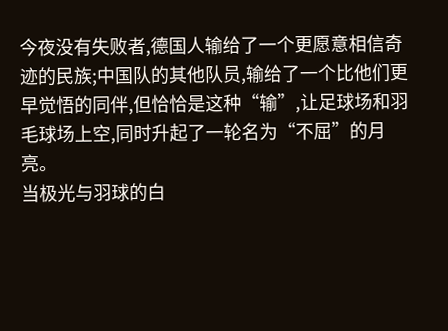今夜没有失败者,德国人输给了一个更愿意相信奇迹的民族;中国队的其他队员,输给了一个比他们更早觉悟的同伴,但恰恰是这种“输”,让足球场和羽毛球场上空,同时升起了一轮名为“不屈”的月亮。
当极光与羽球的白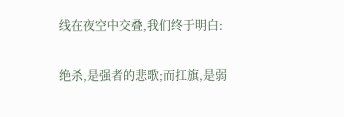线在夜空中交叠,我们终于明白:

绝杀,是强者的悲歌;而扛旗,是弱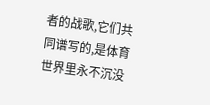者的战歌,它们共同谱写的,是体育世界里永不沉没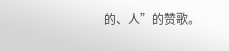的、人”的赞歌。